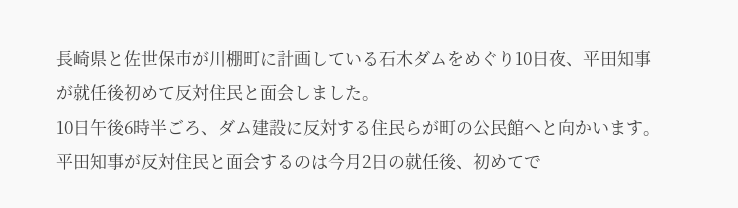長崎県と佐世保市が川棚町に計画している石木ダムをめぐり10日夜、平田知事が就任後初めて反対住民と面会しました。
10日午後6時半ごろ、ダム建設に反対する住民らが町の公民館へと向かいます。平田知事が反対住民と面会するのは今月2日の就任後、初めてで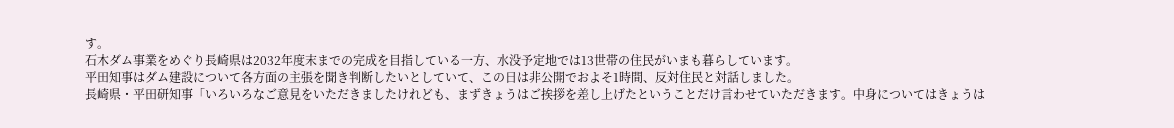す。
石木ダム事業をめぐり長崎県は2032年度末までの完成を目指している一方、水没予定地では13世帯の住民がいまも暮らしています。
平田知事はダム建設について各方面の主張を聞き判断したいとしていて、この日は非公開でおよそ1時間、反対住民と対話しました。
長崎県・平田研知事「いろいろなご意見をいただきましたけれども、まずきょうはご挨拶を差し上げたということだけ言わせていただきます。中身についてはきょうは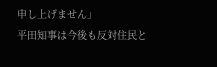申し上げません」
平田知事は今後も反対住民と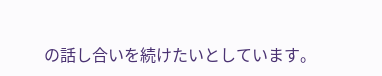の話し合いを続けたいとしています。